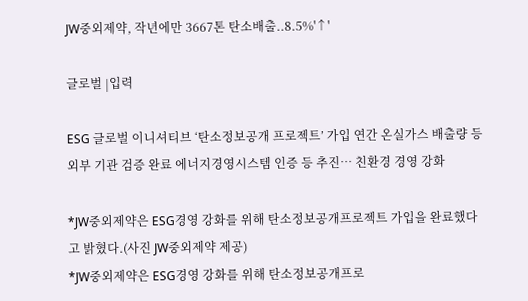JW중외제약, 작년에만 3667톤 탄소배출..8.5%'↑'

글로벌 |입력

ESG 글로벌 이니셔티브 ‘탄소정보공개 프로젝트’ 가입 연간 온실가스 배출량 등 외부 기관 검증 완료 에너지경영시스템 인증 등 추진… 친환경 경영 강화

*JW중외제약은 ESG경영 강화를 위해 탄소정보공개프로젝트 가입을 완료했다고 밝혔다.(사진 JW중외제약 제공)
*JW중외제약은 ESG경영 강화를 위해 탄소정보공개프로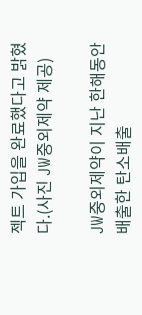젝트 가입을 완료했다고 밝혔다.(사진 JW중외제약 제공)

JW중외제약이 지난 한해동안 배출한 탄소배출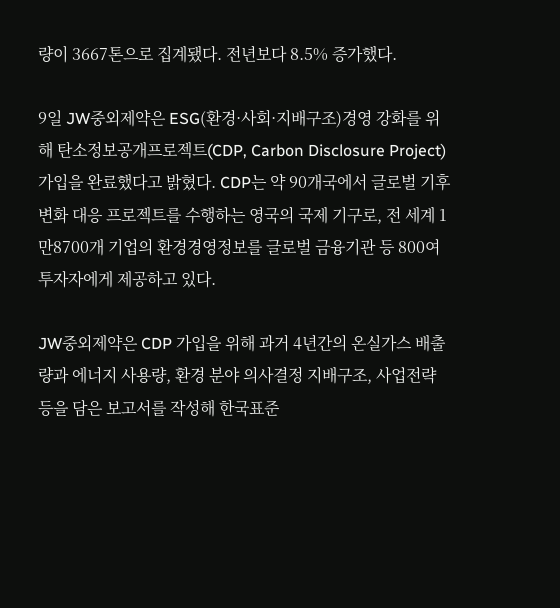량이 3667톤으로 집계됐다. 전년보다 8.5% 증가했다.

9일 JW중외제약은 ESG(환경·사회·지배구조)경영 강화를 위해 탄소정보공개프로젝트(CDP, Carbon Disclosure Project) 가입을 완료했다고 밝혔다. CDP는 약 90개국에서 글로벌 기후변화 대응 프로젝트를 수행하는 영국의 국제 기구로, 전 세계 1만8700개 기업의 환경경영정보를 글로벌 금융기관 등 800여 투자자에게 제공하고 있다.

JW중외제약은 CDP 가입을 위해 과거 4년간의 온실가스 배출량과 에너지 사용량, 환경 분야 의사결정 지배구조, 사업전략 등을 담은 보고서를 작성해 한국표준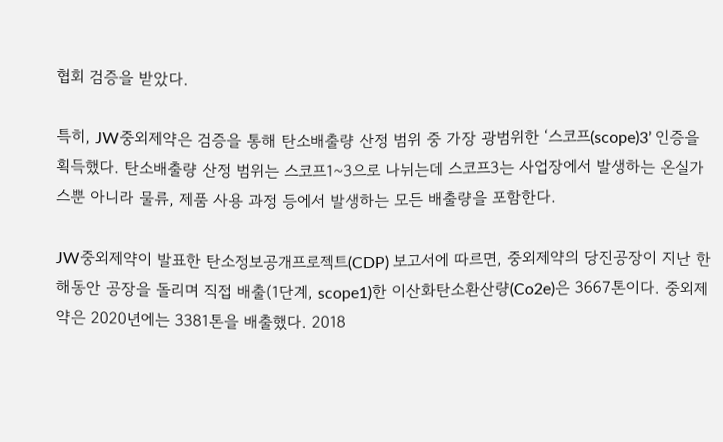협회 검증을 받았다.

특히, JW중외제약은 검증을 통해 탄소배출량 산정 범위 중 가장 광범위한 ‘스코프(scope)3’ 인증을 획득했다. 탄소배출량 산정 범위는 스코프1~3으로 나뉘는데 스코프3는 사업장에서 발생하는 온실가스뿐 아니라 물류, 제품 사용 과정 등에서 발생하는 모든 배출량을 포함한다.

JW중외제약이 발표한 탄소정보공개프로젝트(CDP) 보고서에 따르면, 중외제약의 당진공장이 지난 한 해동안 공장을 돌리며 직접 배출(1단계, scope1)한 이산화탄소환산량(Co2e)은 3667톤이다. 중외제약은 2020년에는 3381톤을 배출했다. 2018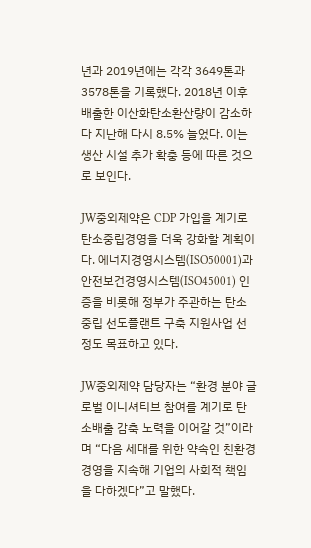년과 2019년에는 각각 3649톤과 3578톤을 기록했다. 2018년 이후 배출한 이산화탄소환산량이 감소하다 지난해 다시 8.5% 늘었다. 이는 생산 시설 추가 확충 등에 따른 것으로 보인다.

JW중외제약은 CDP 가입을 계기로 탄소중립경영을 더욱 강화할 계획이다. 에너지경영시스템(ISO50001)과 안전보건경영시스템(ISO45001) 인증을 비롯해 정부가 주관하는 탄소중립 선도플랜트 구축 지원사업 선정도 목표하고 있다.

JW중외제약 담당자는 “환경 분야 글로벌 이니셔티브 참여를 계기로 탄소배출 감축 노력을 이어갈 것”이라며 “다음 세대를 위한 약속인 친환경 경영을 지속해 기업의 사회적 책임을 다하겠다”고 말했다.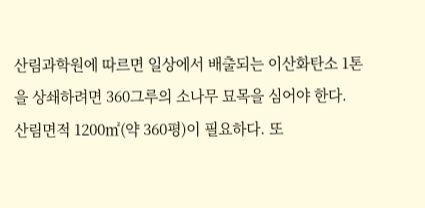산림과학원에 따르면 일상에서 배출되는 이산화탄소 1톤을 상쇄하려면 360그루의 소나무 묘목을 심어야 한다. 산림면적 1200㎡(약 360평)이 필요하다. 또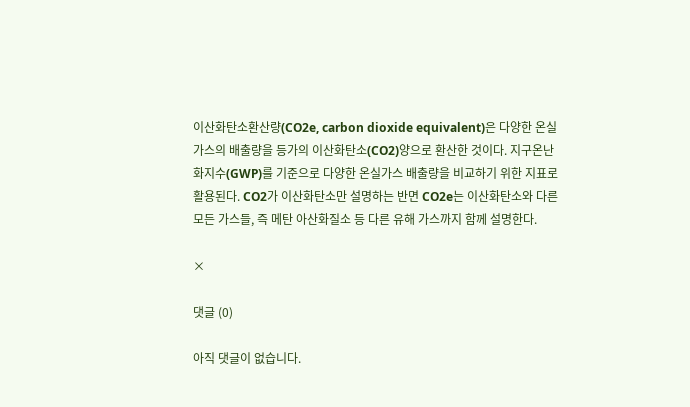이산화탄소환산량(CO2e, carbon dioxide equivalent)은 다양한 온실가스의 배출량을 등가의 이산화탄소(CO2)양으로 환산한 것이다. 지구온난화지수(GWP)를 기준으로 다양한 온실가스 배출량을 비교하기 위한 지표로 활용된다. CO2가 이산화탄소만 설명하는 반면 CO2e는 이산화탄소와 다른 모든 가스들, 즉 메탄 아산화질소 등 다른 유해 가스까지 함께 설명한다.

×

댓글 (0)

아직 댓글이 없습니다.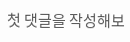첫 댓글을 작성해보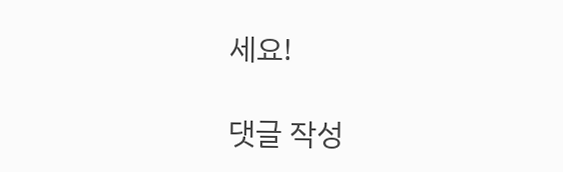세요!

댓글 작성